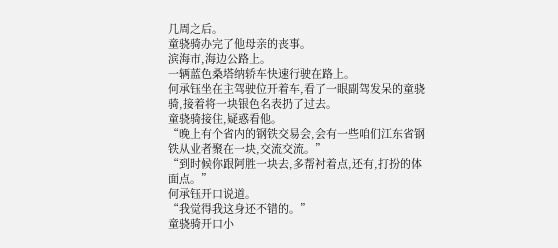几周之后。
童骁骑办完了他母亲的丧事。
滨海市,海边公路上。
一辆蓝色桑塔纳轿车快速行驶在路上。
何承钰坐在主驾驶位开着车,看了一眼副驾发呆的童骁骑,接着将一块银色名表扔了过去。
童骁骑接住,疑惑看他。
“晚上有个省内的钢铁交易会,会有一些咱们江东省钢铁从业者聚在一块,交流交流。”
“到时候你跟阿胜一块去,多帮衬着点,还有,打扮的体面点。”
何承钰开口说道。
“我觉得我这身还不错的。”
童骁骑开口小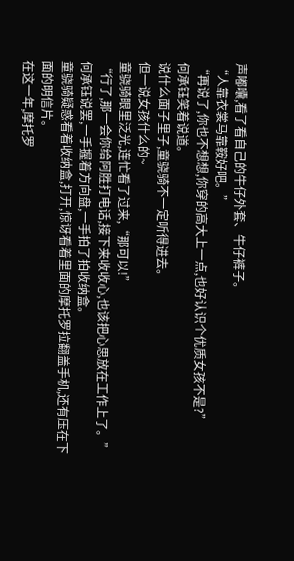声嘟囔,看了看自己的牛仔外套、牛仔裤子。
“人靠衣裳马靠鞍好吧。”
“再说了,你也不想想,你穿的高大上一点,也好认识个优质女孩不是?”
何承钰笑着说道。
说什么面子里子,童骁骑不一定听得进去。
但一说女孩什么的~
童骁骑眼里泛光,连忙看了过来,“那可以!”
“行了,那一会你给阿胜打电话,接下来收收心,也该把心思放在工作上了。”
何承钰说罢,一手握着方向盘,一手拍了拍收纳盒。
童骁骑疑惑看着收纳盒,打开,惊讶看着里面的摩托罗拉翻盖手机,还有压在下面的明信片。
在这一年,摩托罗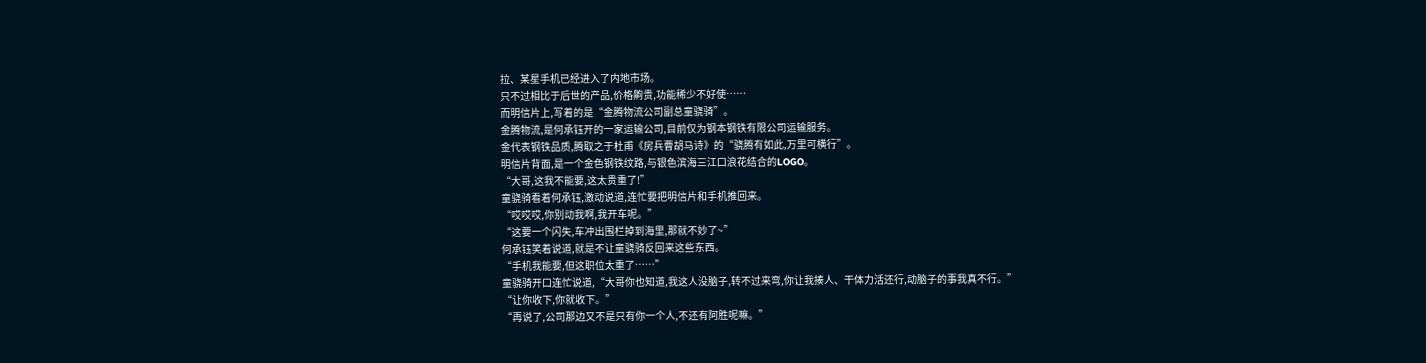拉、某星手机已经进入了内地市场。
只不过相比于后世的产品,价格齁贵,功能稀少不好使……
而明信片上,写着的是“金腾物流公司副总童骁骑”。
金腾物流,是何承钰开的一家运输公司,目前仅为钢本钢铁有限公司运输服务。
金代表钢铁品质,腾取之于杜甫《房兵曹胡马诗》的“骁腾有如此,万里可横行”。
明信片背面,是一个金色钢铁纹路,与银色滨海三江口浪花结合的LOGO。
“大哥,这我不能要,这太贵重了!”
童骁骑看着何承钰,激动说道,连忙要把明信片和手机推回来。
“哎哎哎,你别动我啊,我开车呢。”
“这要一个闪失,车冲出围栏掉到海里,那就不妙了~”
何承钰笑着说道,就是不让童骁骑反回来这些东西。
“手机我能要,但这职位太重了……”
童骁骑开口连忙说道,“大哥你也知道,我这人没脑子,转不过来弯,你让我揍人、干体力活还行,动脑子的事我真不行。”
“让你收下,你就收下。”
“再说了,公司那边又不是只有你一个人,不还有阿胜呢嘛。”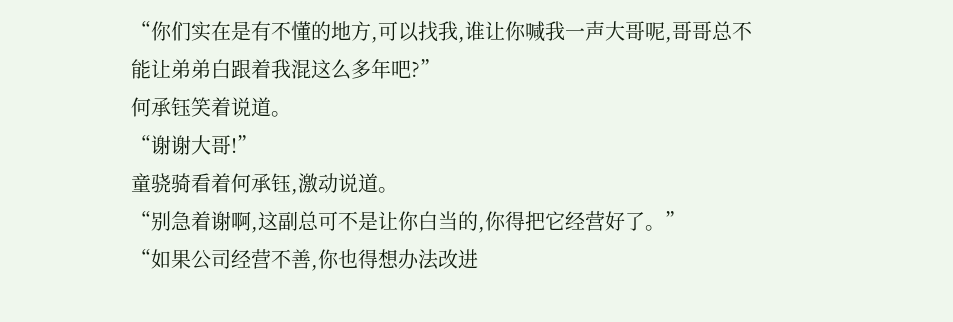“你们实在是有不懂的地方,可以找我,谁让你喊我一声大哥呢,哥哥总不能让弟弟白跟着我混这么多年吧?”
何承钰笑着说道。
“谢谢大哥!”
童骁骑看着何承钰,激动说道。
“别急着谢啊,这副总可不是让你白当的,你得把它经营好了。”
“如果公司经营不善,你也得想办法改进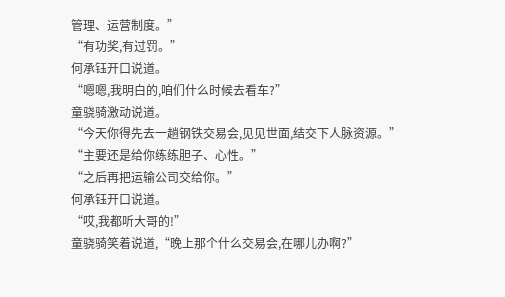管理、运营制度。”
“有功奖,有过罚。”
何承钰开口说道。
“嗯嗯,我明白的,咱们什么时候去看车?”
童骁骑激动说道。
“今天你得先去一趟钢铁交易会,见见世面,结交下人脉资源。”
“主要还是给你练练胆子、心性。”
“之后再把运输公司交给你。”
何承钰开口说道。
“哎,我都听大哥的!”
童骁骑笑着说道,“晚上那个什么交易会,在哪儿办啊?”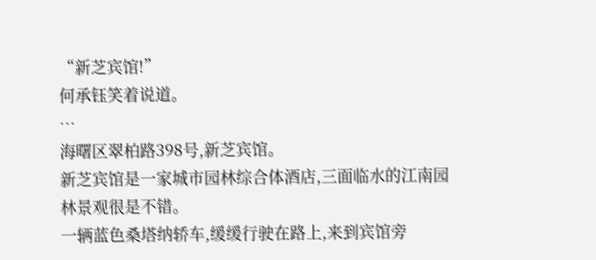“新芝宾馆!”
何承钰笑着说道。
…
海曙区翠柏路398号,新芝宾馆。
新芝宾馆是一家城市园林综合体酒店,三面临水的江南园林景观很是不错。
一辆蓝色桑塔纳轿车,缓缓行驶在路上,来到宾馆旁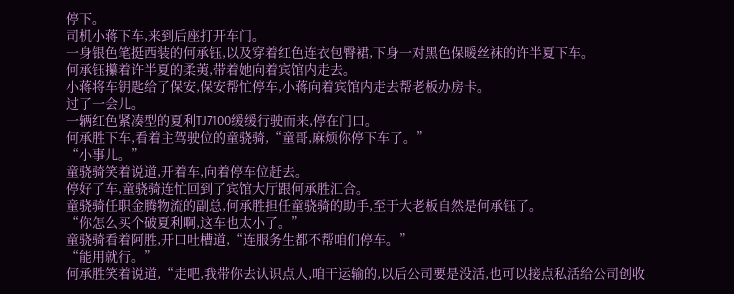停下。
司机小蒋下车,来到后座打开车门。
一身银色笔挺西装的何承钰,以及穿着红色连衣包臀裙,下身一对黑色保暖丝袜的许半夏下车。
何承钰攥着许半夏的柔荑,带着她向着宾馆内走去。
小蒋将车钥匙给了保安,保安帮忙停车,小蒋向着宾馆内走去帮老板办房卡。
过了一会儿。
一辆红色紧凑型的夏利TJ7100缓缓行驶而来,停在门口。
何承胜下车,看着主驾驶位的童骁骑,“童哥,麻烦你停下车了。”
“小事儿。”
童骁骑笑着说道,开着车,向着停车位赶去。
停好了车,童骁骑连忙回到了宾馆大厅跟何承胜汇合。
童骁骑任职金腾物流的副总,何承胜担任童骁骑的助手,至于大老板自然是何承钰了。
“你怎么买个破夏利啊,这车也太小了。”
童骁骑看着阿胜,开口吐槽道,“连服务生都不帮咱们停车。”
“能用就行。”
何承胜笑着说道,“走吧,我带你去认识点人,咱干运输的,以后公司要是没活,也可以接点私活给公司创收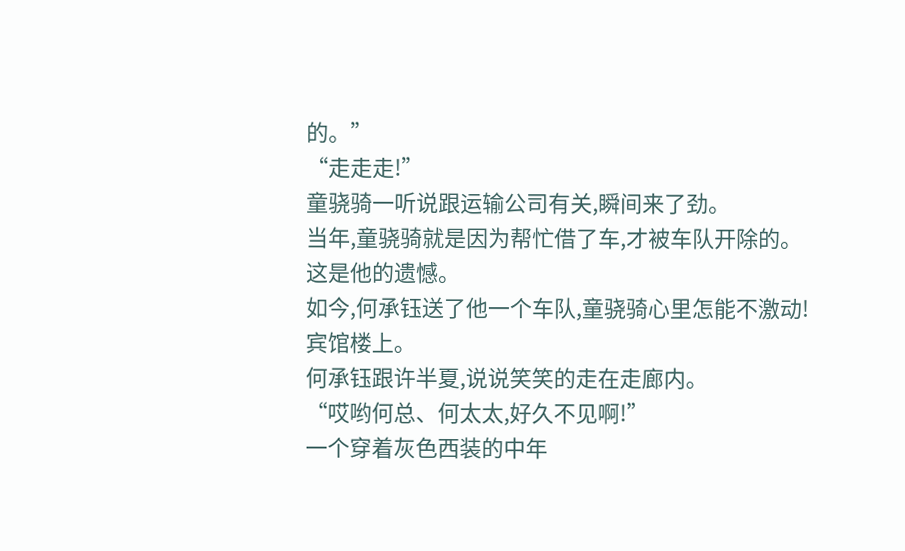的。”
“走走走!”
童骁骑一听说跟运输公司有关,瞬间来了劲。
当年,童骁骑就是因为帮忙借了车,才被车队开除的。
这是他的遗憾。
如今,何承钰送了他一个车队,童骁骑心里怎能不激动!
宾馆楼上。
何承钰跟许半夏,说说笑笑的走在走廊内。
“哎哟何总、何太太,好久不见啊!”
一个穿着灰色西装的中年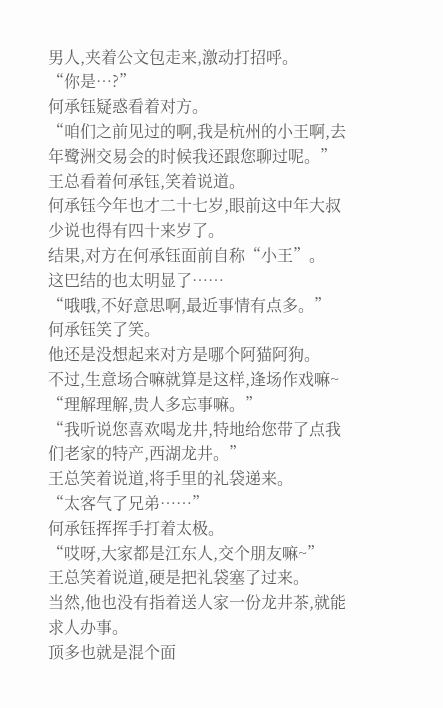男人,夹着公文包走来,激动打招呼。
“你是…?”
何承钰疑惑看着对方。
“咱们之前见过的啊,我是杭州的小王啊,去年鹭洲交易会的时候我还跟您聊过呢。”
王总看着何承钰,笑着说道。
何承钰今年也才二十七岁,眼前这中年大叔少说也得有四十来岁了。
结果,对方在何承钰面前自称“小王”。
这巴结的也太明显了……
“哦哦,不好意思啊,最近事情有点多。”
何承钰笑了笑。
他还是没想起来对方是哪个阿猫阿狗。
不过,生意场合嘛就算是这样,逢场作戏嘛~
“理解理解,贵人多忘事嘛。”
“我听说您喜欢喝龙井,特地给您带了点我们老家的特产,西湖龙井。”
王总笑着说道,将手里的礼袋递来。
“太客气了兄弟……”
何承钰挥挥手打着太极。
“哎呀,大家都是江东人,交个朋友嘛~”
王总笑着说道,硬是把礼袋塞了过来。
当然,他也没有指着送人家一份龙井茶,就能求人办事。
顶多也就是混个面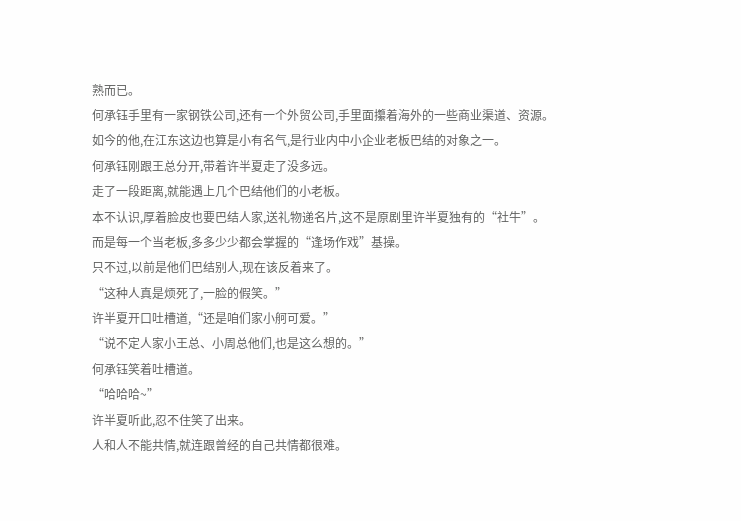熟而已。
何承钰手里有一家钢铁公司,还有一个外贸公司,手里面攥着海外的一些商业渠道、资源。
如今的他,在江东这边也算是小有名气,是行业内中小企业老板巴结的对象之一。
何承钰刚跟王总分开,带着许半夏走了没多远。
走了一段距离,就能遇上几个巴结他们的小老板。
本不认识,厚着脸皮也要巴结人家,送礼物递名片,这不是原剧里许半夏独有的“社牛”。
而是每一个当老板,多多少少都会掌握的“逢场作戏”基操。
只不过,以前是他们巴结别人,现在该反着来了。
“这种人真是烦死了,一脸的假笑。”
许半夏开口吐槽道,“还是咱们家小舸可爱。”
“说不定人家小王总、小周总他们,也是这么想的。”
何承钰笑着吐槽道。
“哈哈哈~”
许半夏听此,忍不住笑了出来。
人和人不能共情,就连跟曾经的自己共情都很难。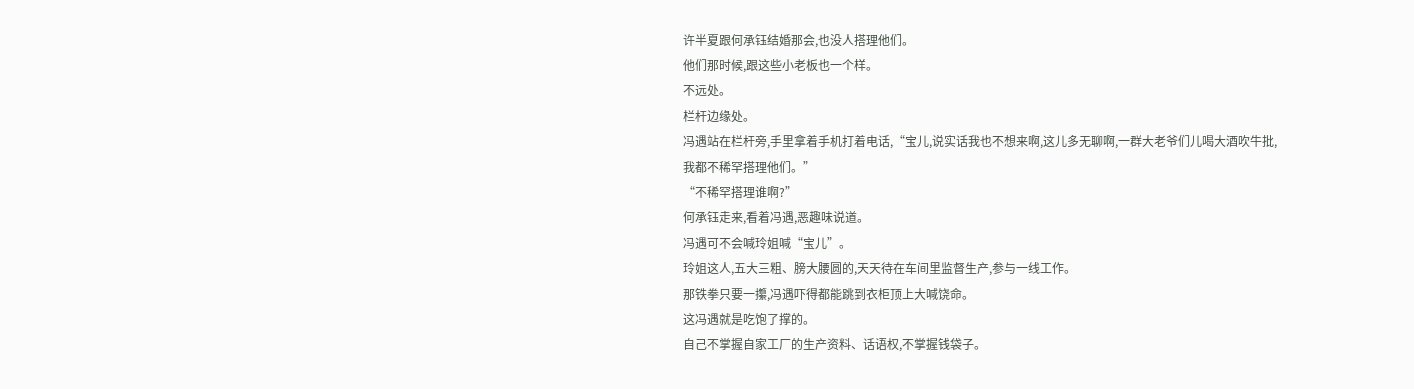许半夏跟何承钰结婚那会,也没人搭理他们。
他们那时候,跟这些小老板也一个样。
不远处。
栏杆边缘处。
冯遇站在栏杆旁,手里拿着手机打着电话,“宝儿,说实话我也不想来啊,这儿多无聊啊,一群大老爷们儿喝大酒吹牛批,我都不稀罕搭理他们。”
“不稀罕搭理谁啊?”
何承钰走来,看着冯遇,恶趣味说道。
冯遇可不会喊玲姐喊“宝儿”。
玲姐这人,五大三粗、膀大腰圆的,天天待在车间里监督生产,参与一线工作。
那铁拳只要一攥,冯遇吓得都能跳到衣柜顶上大喊饶命。
这冯遇就是吃饱了撑的。
自己不掌握自家工厂的生产资料、话语权,不掌握钱袋子。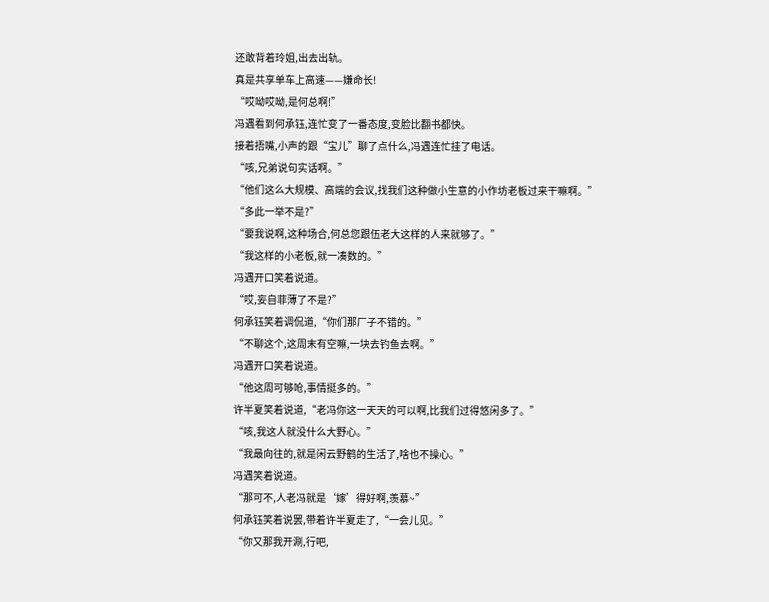还敢背着玲姐,出去出轨。
真是共享单车上高速——嫌命长!
“哎呦哎呦,是何总啊!”
冯遇看到何承钰,连忙变了一番态度,变脸比翻书都快。
接着捂嘴,小声的跟“宝儿”聊了点什么,冯遇连忙挂了电话。
“咳,兄弟说句实话啊。”
“他们这么大规模、高端的会议,找我们这种做小生意的小作坊老板过来干嘛啊。”
“多此一举不是?”
“要我说啊,这种场合,何总您跟伍老大这样的人来就够了。”
“我这样的小老板,就一凑数的。”
冯遇开口笑着说道。
“哎,妄自菲薄了不是?”
何承钰笑着调侃道,“你们那厂子不错的。”
“不聊这个,这周末有空嘛,一块去钓鱼去啊。”
冯遇开口笑着说道。
“他这周可够呛,事情挺多的。”
许半夏笑着说道,“老冯你这一天天的可以啊,比我们过得悠闲多了。”
“咳,我这人就没什么大野心。”
“我最向往的,就是闲云野鹤的生活了,啥也不操心。”
冯遇笑着说道。
“那可不,人老冯就是‘嫁’得好啊,羡慕~”
何承钰笑着说罢,带着许半夏走了,“一会儿见。”
“你又那我开涮,行吧,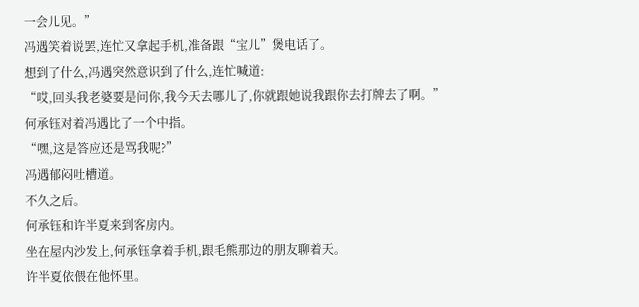一会儿见。”
冯遇笑着说罢,连忙又拿起手机,准备跟“宝儿”煲电话了。
想到了什么,冯遇突然意识到了什么,连忙喊道:
“哎,回头我老婆要是问你,我今天去哪儿了,你就跟她说我跟你去打牌去了啊。”
何承钰对着冯遇比了一个中指。
“嘿,这是答应还是骂我呢?”
冯遇郁闷吐槽道。
不久之后。
何承钰和许半夏来到客房内。
坐在屋内沙发上,何承钰拿着手机,跟毛熊那边的朋友聊着天。
许半夏依偎在他怀里。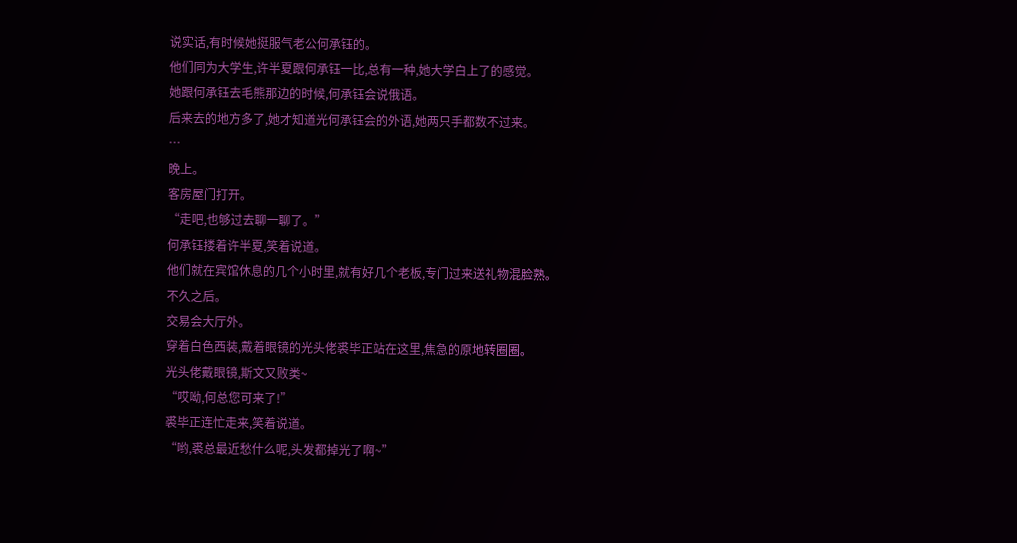说实话,有时候她挺服气老公何承钰的。
他们同为大学生,许半夏跟何承钰一比,总有一种,她大学白上了的感觉。
她跟何承钰去毛熊那边的时候,何承钰会说俄语。
后来去的地方多了,她才知道光何承钰会的外语,她两只手都数不过来。
…
晚上。
客房屋门打开。
“走吧,也够过去聊一聊了。”
何承钰搂着许半夏,笑着说道。
他们就在宾馆休息的几个小时里,就有好几个老板,专门过来送礼物混脸熟。
不久之后。
交易会大厅外。
穿着白色西装,戴着眼镜的光头佬裘毕正站在这里,焦急的原地转圈圈。
光头佬戴眼镜,斯文又败类~
“哎呦,何总您可来了!”
裘毕正连忙走来,笑着说道。
“哟,裘总最近愁什么呢,头发都掉光了啊~”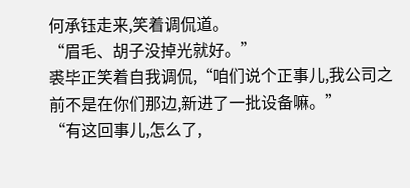何承钰走来,笑着调侃道。
“眉毛、胡子没掉光就好。”
裘毕正笑着自我调侃,“咱们说个正事儿,我公司之前不是在你们那边,新进了一批设备嘛。”
“有这回事儿,怎么了,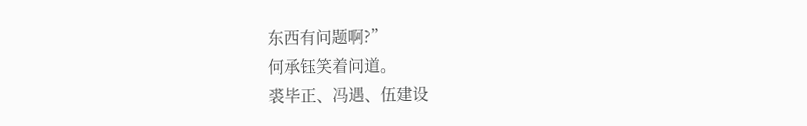东西有问题啊?”
何承钰笑着问道。
裘毕正、冯遇、伍建设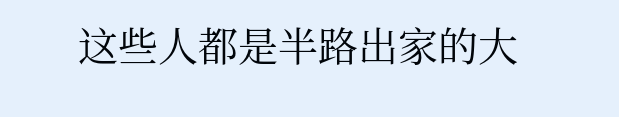这些人都是半路出家的大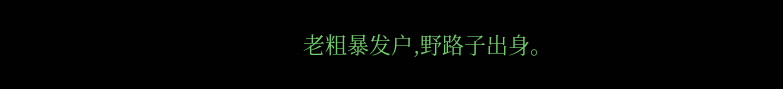老粗暴发户,野路子出身。